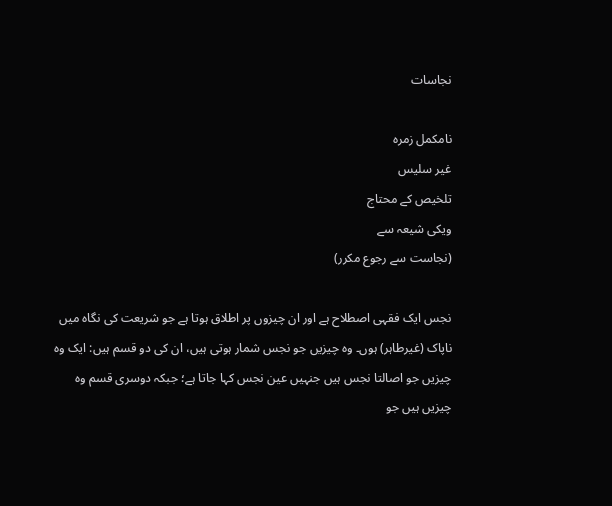نجاسات

نامکمل زمرہ
غیر سلیس
تلخیص کے محتاج
ویکی شیعہ سے
(نجاست سے رجوع مکرر)

نجس ایک فقہی اصطلاح ہے اور ان چیزوں پر اطلاق ہوتا ہے جو شریعت کی نگاہ میں ناپاک (غیرطاہر) ہوں۔ وہ چیزیں جو نجس شمار ہوتی ہیں، ان کی دو قسم ہیں: ایک وہ چیزیں جو اصالتا نجس ہیں جنہیں عین نجس کہا جاتا ہے؛ جبکہ دوسری قسم وہ چیزیں ہیں جو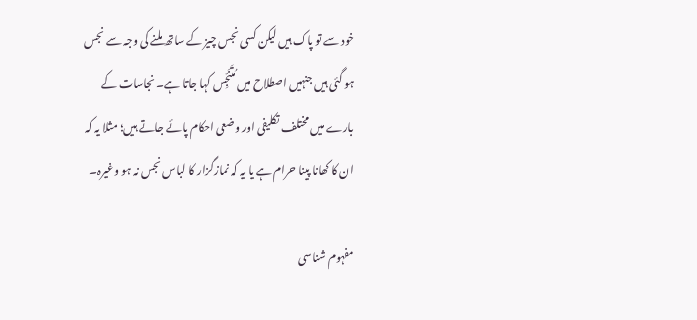خود سے تو پاک ہیں لیکن کسی نجس چیز کے ساتھ ملنے کی وجہ سے نجس ہو گئی ہیں جنہیں اصطلاح میں مُتَنَجِّس کہا جاتا ہے۔ نجاسات کے بارے میں مختلف تکلیفی اور وضعی احکام پائے جاتے ہیں؛ مثلا یہ کہ ان کا کھانا پینا حرام ہے یا یہ کہ نمازگزار کا لباس نجس نہ ہو وغیرہ۔

مفہوم شناسی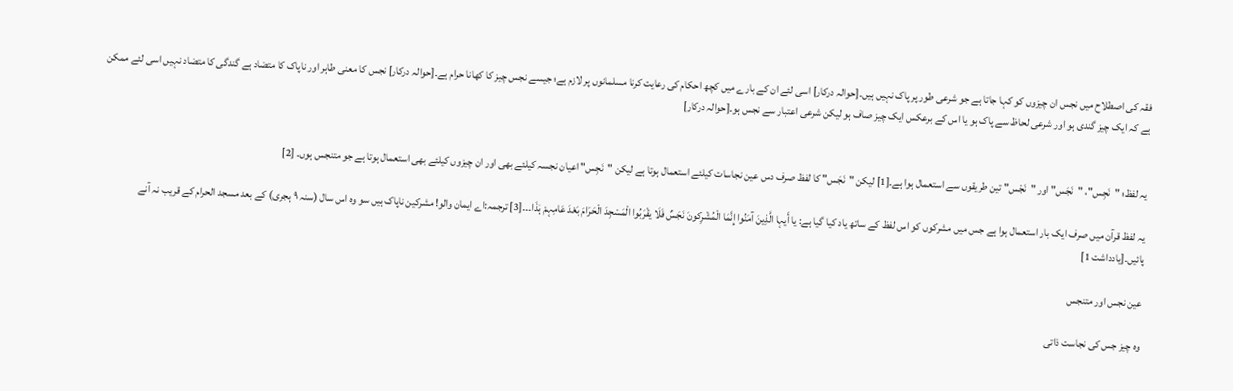فقہ کی اصطلاح میں نجس ان چیزوں کو کہا جاتا ہے جو شرعی طور پر پاک نہیں ہیں۔[حوالہ درکار] اسی لئے ان کے بارے میں کچھ احکام کی رعایت کرنا مسلمانوں پر لازم ہے؛ جیسے نجس چیز کا کھانا حرام ہے۔[حوالہ درکار] نجس کا معنی طاہر اور ناپاک کا متضاد ہے گندگی کا متضاد نہیں اسی لئے ممکن ہے کہ ایک چیز گندی ہو اور شرعی لحاظ سے پاک ہو یا اس کے برعکس ایک چیز صاف ہو لیکن شرعی اعتبار سے نجس ہو۔[حوالہ درکار]


یہ لفظ؛ "نَجِس"، "نَجَس" اور "نَجْس" تین طریقوں سے استعمال ہوا ہے۔[1] لیکن "نَجَس" کا لفظ صرف دس عین نجاسات کیلئے استعمال ہوتا ہے لیکن "نَجِس" اعیان نجسہ کیلئے بھی اور ان چیزوں کیلئے بھی استعمال ہوتا ہے جو متنجس ہوں۔ [2]

یہ لفظ قرآن میں صرف ایک بار استعمال ہوا ہے جس میں مشرکوں کو اس لفظ کے ساتھ یاد کیا گیا ہے: یا أَیہا الَّذِینَ آمَنُوا إِنَّمَا الْمُشْرِ‌کونَ نَجَسٌ فَلَا یقْرَ‌بُوا الْمَسْجِدَ الْحَرَ‌امَ بَعْدَ عَامِہمْ ہٰذَا۔۔۔[3] ترجمہ:اے ایمان والو! مشرکین ناپاک ہیں سو وہ اس سال (سنہ ۹ ہجری) کے بعد مسجد الحرام کے قریب نہ آنے پائیں۔[یادداشت 1]

عین نجس اور متنجس

وہ چیز جس کی نجاست ذاتی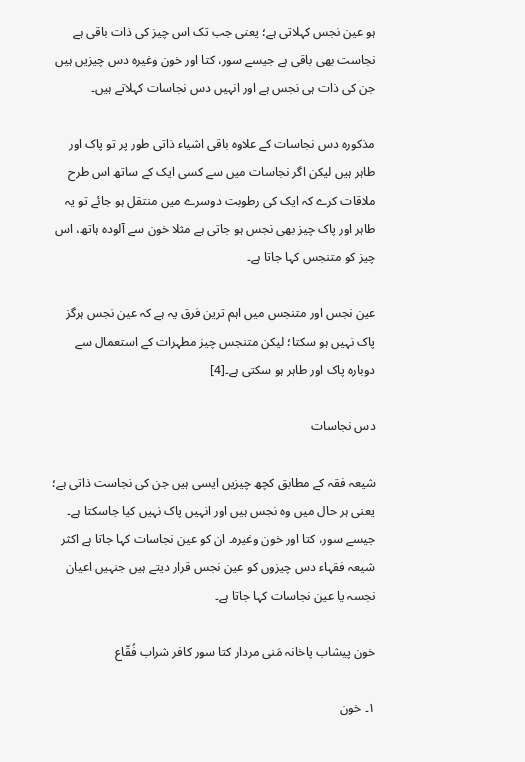ہو عین نجس کہلاتی ہے؛ یعنی جب تک اس چیز کی ذات باقی ہے نجاست بھی باقی ہے جیسے سور، کتا اور خون وغیرہ دس چیزیں ہیں جن کی ذات ہی نجس ہے اور انہیں دس نجاسات کہلاتے ہیں۔

مذکورہ دس نجاسات کے علاوہ باقی اشیاء ذاتی طور پر تو پاک اور طاہر ہیں لیکن اگر نجاسات میں سے کسی ایک کے ساتھ اس طرح ملاقات کرے کہ ایک کی رطوبت دوسرے میں منتقل ہو جائے تو یہ طاہر اور پاک چیز بھی نجس ہو جاتی ہے مثلا خون سے آلودہ ہاتھ، اس چیز کو متنجس کہا جاتا ہے۔

عین نجس اور متنجس میں اہم ترین فرق یہ ہے کہ عین نجس ہرگز پاک نہیں ہو سکتا؛ لیکن متنجس چیز مطہرات کے استعمال سے دوبارہ پاک اور طاہر ہو سکتی ہے۔[4]

دس نجاسات

شیعہ فقہ کے مطابق کچھ چیزیں ایسی ہیں جن کی نجاست ذاتی ہے؛ یعنی ہر حال میں وہ نجس ہیں اور انہیں پاک نہیں کیا جاسکتا ہے۔ جیسے سور، کتا اور خون وغیرہ۔ ان کو عین نجاسات کہا جاتا ہے اکثر شیعہ فقہاء دس چیزوں کو عین نجس قرار دیتے ہیں جنہیں اعیان نجسہ یا عین نجاسات کہا جاتا ہے۔

خون پیشاب پاخانہ مَنی مردار کتا سور کافر شراب فُقّاع

۱۔ خون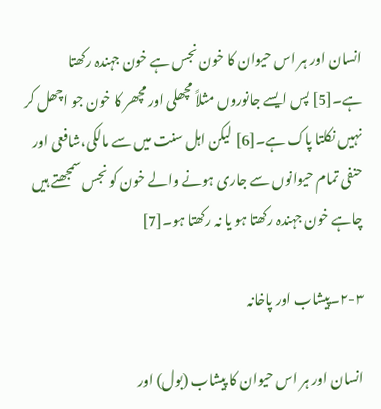انسان اور ہر اس حیوان کا خون نجس ہے خون جہندہ رکھتا ہے۔[5] پس ایسے جانوروں مثلاً مچھلی اور مچھر کا خون جو اچھل کر نہیں نکلتا پاک ہے۔[6] لیکن اہل سنت میں سے مالکی،شافعی اور حنفی تمام حیوانوں سے جاری ہونے والے خون کو نجس سمجھتے ہیں چاہے خون جہندہ رکھتا ہو یا نہ رکھتا ہو۔[7]

۲-۳۔پیشاب اور پاخانہ

انسان اور ہر اس حیوان کا پیشاب (بول) اور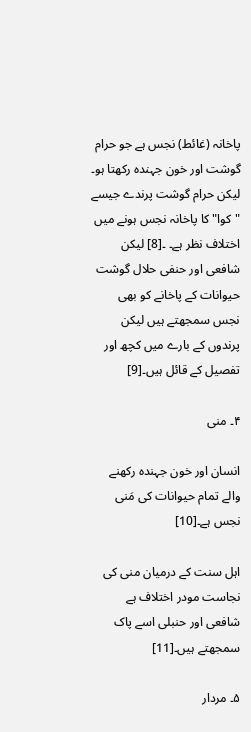پاخانہ (غائط) نجس ہے جو حرام گوشت اور خون جہندہ رکھتا ہو۔ لیکن حرام گوشت پرندے جیسے "کوا" کا پاخانہ نجس ہونے میں اختلاف نظر ہے۔ ۔[8] لیکن شافعی اور حنفی حلال گوشت حیوانات کے پاخانے کو بھی نجس سمجھتے ہیں لیکن پرندوں کے بارے میں کچھ اور تفصیل کے قائل ہیں۔[9]

۴۔ منی

انسان اور خون جہندہ رکھنے والے تمام حیوانات کی مَنی نجس ہے۔[10]

اہل سنت کے درمیان منی کی نجاست مودر اختلاف ہے شافعی اور حنبلی اسے پاک سمجھتے ہیں۔[11]

۵۔ مردار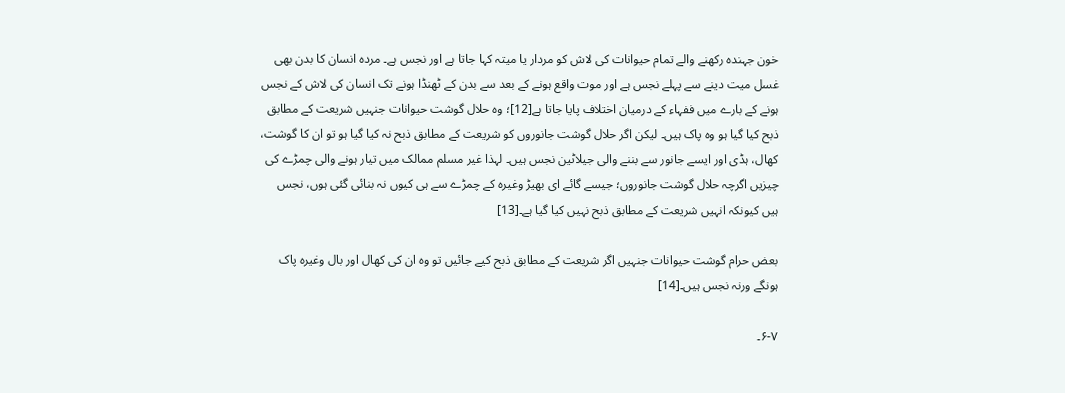خون جہندہ رکھنے والے تمام حیوانات کی لاش کو مردار یا میتہ کہا جاتا ہے اور نجس ہے۔ مردہ انسان کا بدن بھی غسل میت دینے سے پہلے نجس ہے اور موت واقع ہونے کے بعد سے بدن کے ٹھنڈا ہونے تک انسان کی لاش کے نجس ہونے کے بارے میں ففہاء کے درمیان اختلاف پایا جاتا ہے[12]؛ وہ حلال گوشت حیوانات جنہیں شریعت کے مطابق ذبح کیا گیا ہو وہ پاک ہیں۔ لیکن اگر حلال گوشت جانوروں کو شریعت کے مطابق ذبح نہ کیا گیا ہو تو ان کا گوشت، کھال، ہڈی اور ایسے جانور سے بننے والی جیلاٹین نجس ہیں۔ لہذا غیر مسلم ممالک میں تیار ہونے والی چمڑے کی چیزیں اگرچہ حلال گوشت جانوروں؛ جیسے گائے ای بھیڑ وغیرہ کے چمڑے سے ہی کیوں نہ بنائی گئی ہوں، نجس ہیں کیونکہ انہیں شریعت کے مطابق ذبح نہیں کیا گیا ہے۔[13]

بعض حرام گوشت حیوانات جنہیں اگر شریعت کے مطابق ذبح کیے جائیں تو وہ ان کی کھال اور بال وغیرہ پاک ہونگے ورنہ نجس ہیں۔[14]

۶-۷۔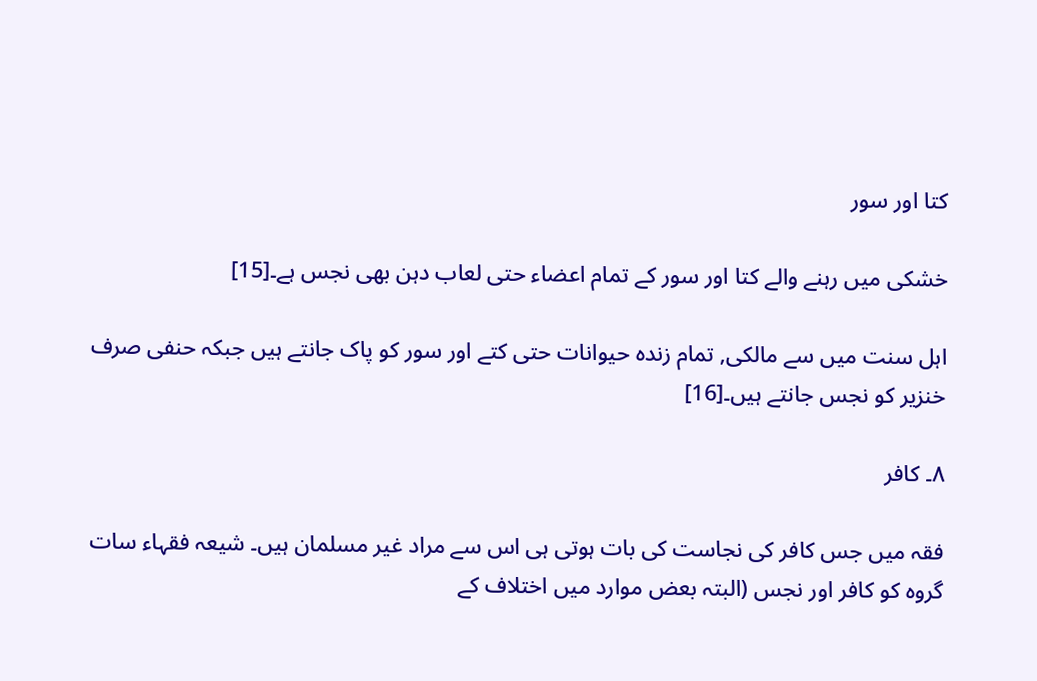کتا اور سور

خشکی میں رہنے والے کتا اور سور کے تمام اعضاء حتی لعاب دہن بھی نجس ہے۔[15]

اہل سنت میں سے مالکی, تمام زندہ حیوانات حتی کتے اور سور کو پاک جانتے ہیں جبکہ حنفی صرف خنزیر کو نجس جانتے ہیں۔[16]

۸۔ کافر

فقہ میں جس کافر کی نجاست کی بات ہوتی ہی اس سے مراد غیر مسلمان ہیں۔ شیعہ فقہاء سات گروہ کو کافر اور نجس (البتہ بعض موارد میں اختلاف کے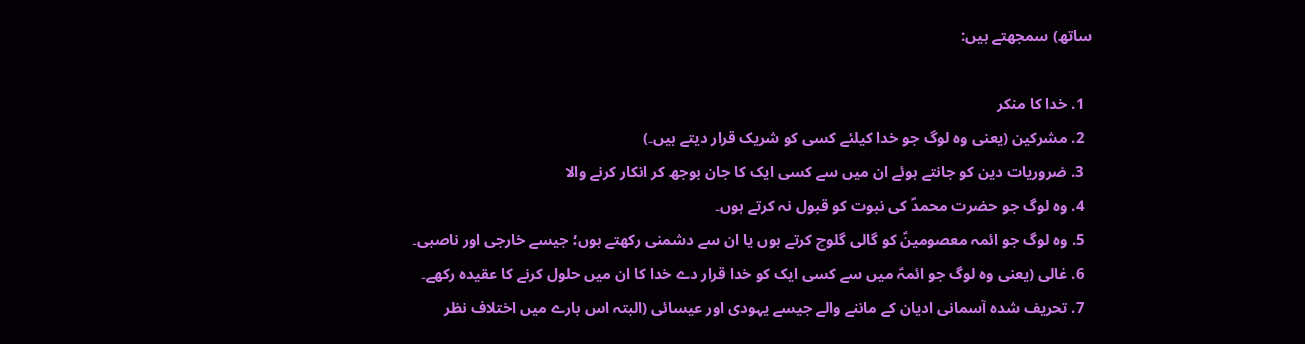ساتھ) سمجھتے ہیں:

  1. خدا کا منکر
  2. مشرکین (یعنی وہ لوگ جو خدا کیلئے کسی کو شریک قرار دیتے ہیں۔)
  3. ضروریات دین کو جانتے ہوئے ان میں سے کسی ایک کا جان بوجھ کر انکار کرنے والا
  4. وہ لوگ جو حضرت محمدؐ کی نبوت کو قبول نہ کرتے ہوں۔
  5. وہ لوگ جو ائمہ معصومینؑ کو گالی گلوچ کرتے ہوں یا ان سے دشمنی رکھتے ہوں؛ جیسے خارجی اور ناصبی۔
  6. غالی (یعنی وہ لوگ جو ائمہؑ میں سے کسی ایک کو خدا قرار دے خدا کا ان میں حلول کرنے کا عقیدہ رکھے۔
  7. تحریف شدہ آسمانی ادیان کے ماننے والے جیسے یہودی اور عیسائی (البتہ اس بارے میں اختلاف‌ نظر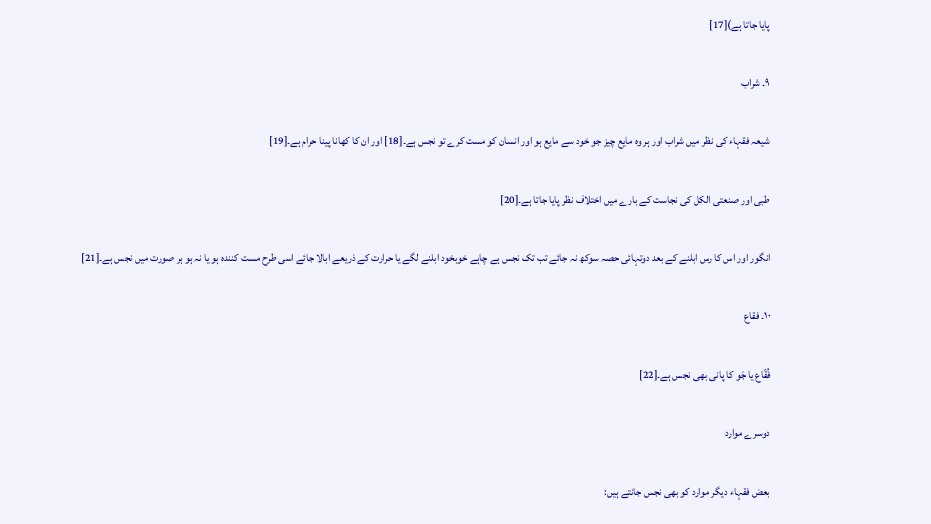پایا جاتا ہے)[17]

۹۔ شراب

شیعہ فقہاء کی نظر میں شراب اور ہر وہ مایع چیز جو خود سے مایع ہو اور انسان کو مست کرے تو نجس ہے۔[18] اور ان کا کھانا پینا حرام ہے۔[19]

طبی اور صنعتی الکل کی نجاست کے بارے میں اختلاف‌ نظر پایا جاتا ہے۔[20]

انگور اور اس کا رس ابلنے کے بعد دوتہائی حصہ سوکھ نہ جائے تب تک نجس ہے چاہے خوبخود ابلنے لگے یا حرارت کے ذریعے ابالا جائے اسی طرح مست کنندہ ہو یا نہ ہو ہر صورت میں نجس ہے۔[21]

۱۰۔ فقاع

فُقّاع یا جَو کا پانی بھی نجس ہے۔[22]

دوسرے موارد

بعض فقہاء دیگر موارد کو بھی نجس جانتے ہیں: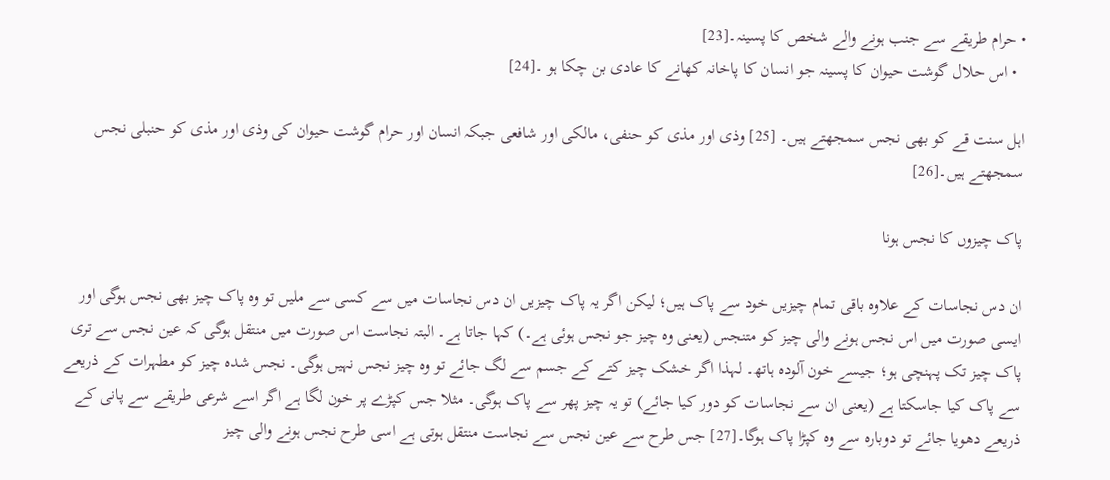• حرام طریقے سے جنب ہونے والے شخص کا پسینہ۔[23]
  • اس حلال گوشت حیوان کا پسینہ جو انسان کا پاخانہ کھانے کا عادی بن چکا ہو ۔[24]

اہل سنت قے کو بھی نجس سمجھتے ہیں۔ [25] وذی اور مذی کو حنفی، مالکی اور شافعی جبکہ انسان اور حرام گوشت حیوان کی وذی اور مذی کو حنبلی نجس سمجھتے ہیں۔[26]

پاک چیزوں کا نجس ہونا

ان دس نجاسات کے علاوہ باقی تمام چیزیں خود سے پاک ہیں؛ لیکن اگر یہ پاک چیزیں ان دس نجاسات میں سے کسی سے ملیں تو وہ پاک چیز بھی نجس ہوگی اور ایسی صورت میں اس نجس ہونے والی چیز کو متنجس (یعنی وہ چیز جو نجس ہوئی ہے۔) کہا جاتا ہے۔ البتہ نجاست اس صورت میں منتقل ہوگی کہ عین نجس سے تری پاک چیز تک پہنچی ہو؛ جیسے خون آلودہ ہاتھ۔ لہذا اگر خشک چیز کتے کے جسم سے لگ جائے تو وہ چیز نجس نہیں ہوگی۔ نجس شدہ چیز کو مطہرات کے ذریعے سے پاک کیا جاسکتا ہے (یعنی ان سے نجاسات کو دور کیا جائے) تو یہ چیز پھر سے پاک ہوگی۔ مثلا جس کپڑے پر خون لگا ہے اگر اسے شرعی طریقے سے پانی کے ذریعے دھویا جائے تو دوبارہ سے وہ کپڑا پاک ہوگا۔[27] جس طرح سے عین نجس سے نجاست منتقل ہوتی ہے اسی طرح نجس ہونے والی چیز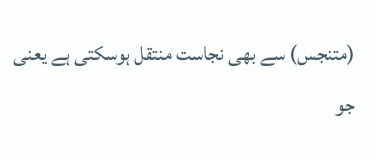(متنجس) سے بھی نجاست منتقل ہوسکتی ہے یعنی جو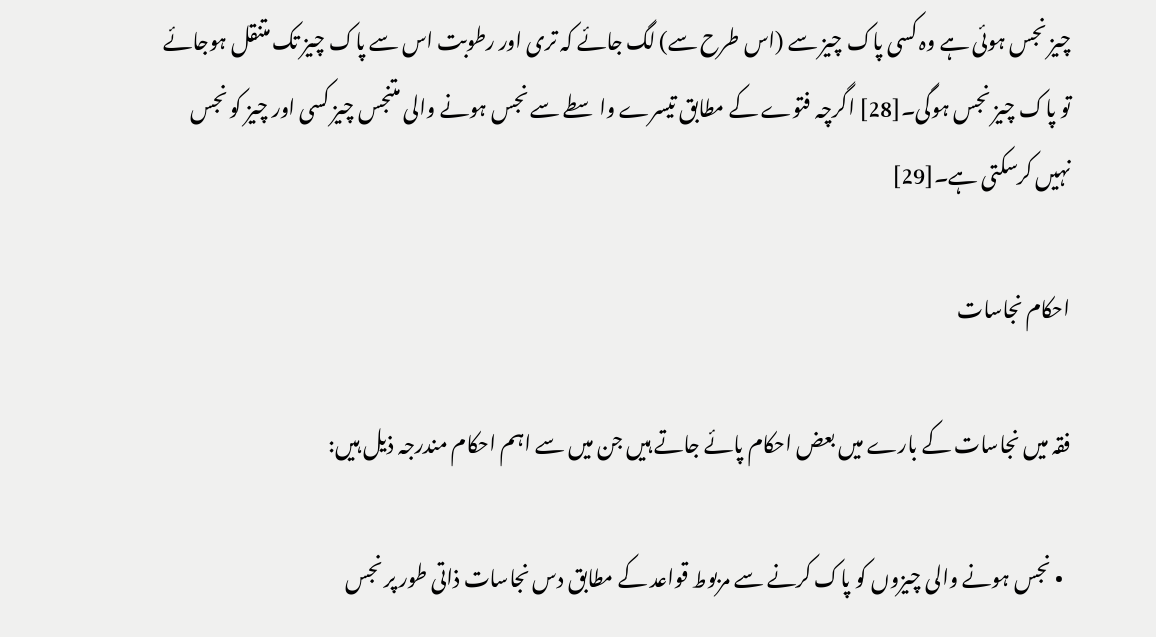چیز نجس ہوئی ہے وہ کسی پاک چیز سے (اس طرح سے) لگ جائے کہ تری اور رطوبت اس سے پاک چیز تک متنقل ہوجائے تو پاک چیز نجس ہوگی۔[28] اگرچہ فتوے کے مطابق تیسرے واسطے سے نجس ہونے والی متنجس چیز کسی اور چیز کو نجس نہیں کرسکتی ہے۔[29]

احکام نجاسات

فقہ میں نجاسات کے بارے میں بعض احکام پائے جاتے ہیں جن میں سے اہم احکام مندرجہ ذیل ہیں:

  • نجس ہونے والی چیزوں کو پاک کرنے سے مربوط قواعد کے مطابق دس نجاسات ذاتی طور پر نجس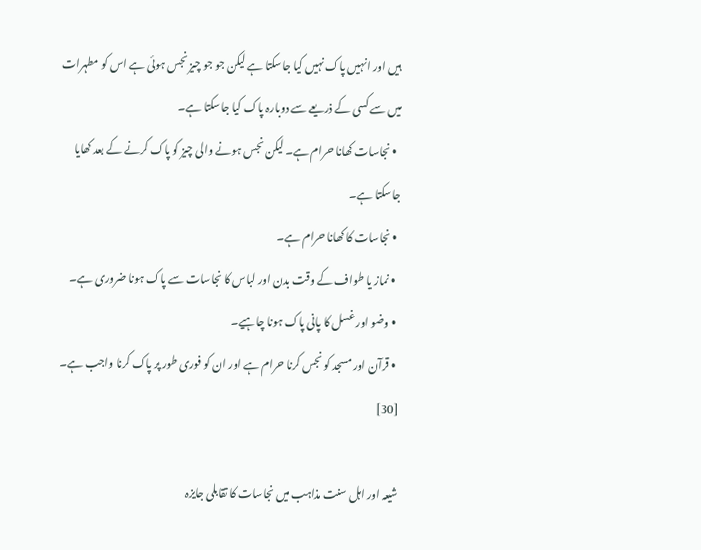ہیں اور انہیں پاک نہیں کیا جاسکتا ہے لیکن جو جو چیز نجس ہوئی ہے اس کو مطہرات میں سے کسی کے ذریعے سے دوبارہ پاک کیا جاسکتا ہے۔
  • نجاسات کھانا حرام ہے۔ لیکن نجس ہونے والی چیز کو پاک کرنے کے بعد کھایا جاسکتا ہے۔
  • نجاسات کا کھانا حرام ہے۔
  • نماز یا طواف کے وقت بدن اور لباس کا نجاسات سے پاک ہونا ضروری ہے۔
  • وضو اور غسل کا پانی پاک ہونا چاہیے۔
  • قرآن اور مسجد کو نجس کرنا حرام ہے اور ان کو فوری طور پر پاک کرنا واجب ہے۔ [30]

شیعہ اور اہل سنت مذاہب میں نجاسات کا تقابلی جایزہ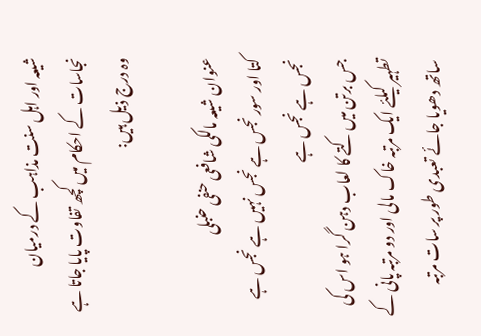شیعہ اور اہل سنت مذاہب کے درمیان نجاسات کے احکام میں کچھ تفاوت پایا جاتا ہے وہ درج ذیل ہیں:

عنوان شیعہ مالکی شافعی حنفی حنبلی
کتا اور سور نجس ہے نجس نہیں ہے نجس ہے نجس ہے نجس ہے
جس برتن میں کتے کا لعاب دہن گرا ہو اس کی تطہیر کیلئے ایک مرتبہ خاک‌ مالی اور دو مرتبہ پانی کے ساتھ دھویا جائے تعبدی طور پر سات مرتبہ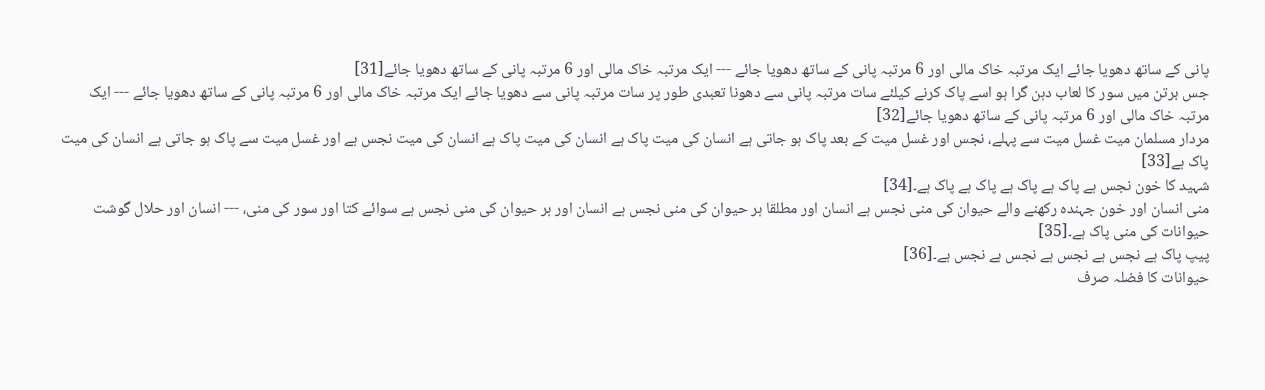پانی کے ساتھ دھویا جائے ایک مرتبہ خاک‌ مالی اور 6 مرتبہ پانی کے ساتھ دھویا جائے --- ایک مرتبہ خاک‌ مالی اور 6 مرتبہ پانی کے ساتھ دھویا جائے[31]
جس برتن میں سور کا لعاب دہن گرا ہو اسے پاک کرنے کیلئے سات مرتبہ پانی سے دھونا تعبدی طور پر سات مرتبہ پانی سے دھویا جائے ایک مرتبہ خاک‌ مالی اور 6 مرتبہ پانی کے ساتھ دھویا جائے --- ایک مرتبہ خاک‌ مالی اور 6 مرتبہ پانی کے ساتھ دھویا جائے[32]
مردار مسلمان میت غسل میت سے پہلے، نجس اور غسل میت کے بعد پاک ہو جاتی ہے انسان کی میت پاک ہے انسان کی میت پاک ہے انسان کی میت نجس ہے اور غسل میت سے پاک ہو جاتی ہے انسان کی میت پاک ہے[33]
شہید کا خون نجس ہے پاک ہے پاک ہے پاک ہے پاک ہے۔[34]
منی انسان اور خون جہندہ رکھنے والے حیوان کی منی نجس ہے انسان اور مطلقا ہر حیوان کی منی نجس ہے انسان اور ہر حیوان کی منی نجس ہے سوائے کتا اور سور کی منی، --- انسان اور حلال گوشت حیوانات کی منی پاک ہے۔[35]
پیپ پاک ہے نجس ہے نجس ہے نجس ہے نجس ہے۔[36]
حیوانات کا فضلہ صرف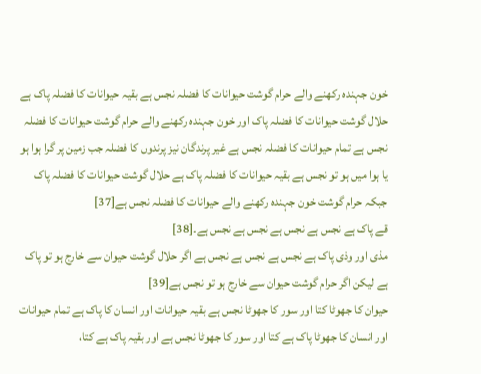خون جہندہ رکھنے والے حرام گوشت حیوانات کا فضلہ نجس ہے بقیہ حیوانات کا فضلہ پاک ہے حلال گوشت حیوانات کا فضلہ پاک اور خون جہندہ رکھنے والے حرام گوشت حیوانات کا فضلہ نجس ہے تمام حیوانات کا فضلہ نجس ہے غیر پرندگان نیز پرندوں کا فضلہ جب زمین پر گرا ہوا ہو یا ہوا میں ہو تو نجس ہے بقیہ حیوانات کا فضلہ پاک ہے حلال گوشت حیوانات کا فضلہ پاک جبکہ حرام گوشت خون جہندہ رکھنے والے حیوانات کا فضلہ نجس ہے[37]
قے پاک ہے نجس ہے نجس ہے نجس ہے نجس ہے۔[38]
مذی اور وذی پاک ہے نجس ہے نجس ہے نجس ہے اگر حلال گوشت حیوان سے خارج ہو تو پاک ہے لیکن اگر حرام گوشت حیوان سے خارج ہو تو نجس ہے[39]
حیوان کا جھوٹا کتا اور سور کا جھوٹا نجس ہے بقیہ حیوانات اور انسان کا پاک ہے تمام حیوانات اور انسان‌ کا جھوٹا پاک ہے کتا اور سور کا جھوٹا نجس ہے اور بقیہ پاک ہے کتا،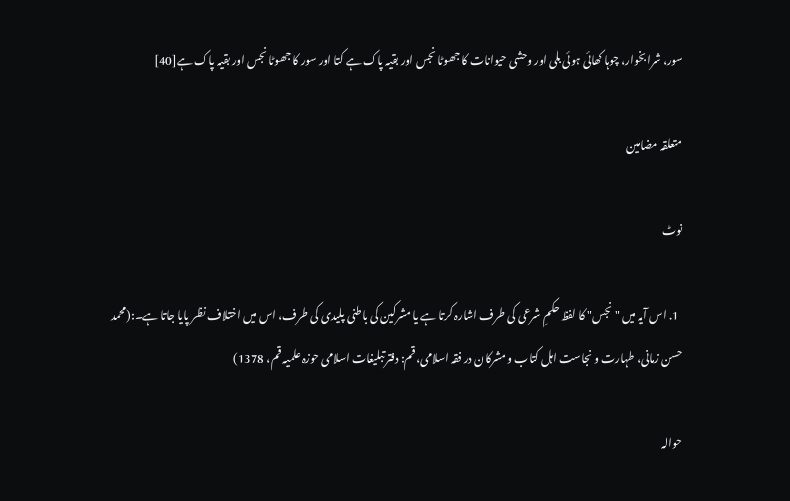سور، شرابخوار، چوہا کھائی ہوئی بلی اور وحشی حیوانات کا جھوٹا نجس اور بقیہ پاک ہے کتا اور سور کا جھوٹا نجس اور بقیہ پاک ہے[40]

متعلقہ مضامین

نوٹ

  1. اس آیہ میں "نجس" کا لفظ حکمِ شرعی کی طرف اشارہ کرتا ہے یا مشرکین کی باطنی پلیدی کی طرف، اس میں اختلاف نظر پایا جاتا ہے۔:(محمد حسن زمانی، طہارت و نجاست اہل کتاب و مشرکان در فقہ اسلامی، قم: دفتر تبليغات اسلامی حوزہ علميہ قم، 1378)

حوالہ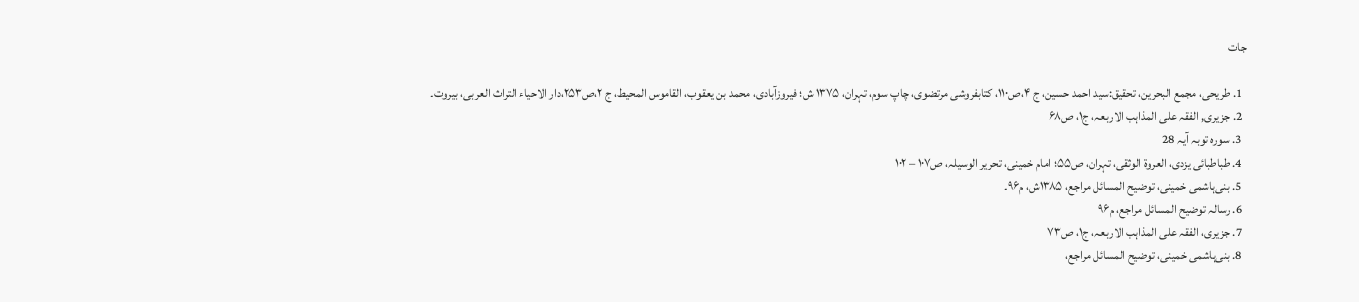جات

  1. طریحی، مجمع البحرین، تحقیق:سید احمد حسین، ج ۴،ص۱۱۰، کتابفروشی مرتضوی، چاپ سوم، تہران، ۱۳۷۵ ش؛ فیروزآبادی، محمد بن یعقوب، القاموس المحیط، ج ۲،ص۲۵۳،‌دار الاحیاء التراث العربی، بیروت۔
  2. جزیری, الفقہ علی المذاہب الاربعہ، ج۱، ص۶۸
  3. سورہ توبہ آیہ 28
  4. طباطبائی یزدی، العروۃ الوثقی، تہران، ص۵۵؛ امام خمینی، تحریر الوسیلہ، ص۱۰۷ – ۱۰۲
  5. بنی‌ہاشمی خمینی، توضیح المسائل مراجع، ۱۳۸۵ش، م۹۶۔
  6. رسالہ توضیح المسائل مراجع، م۹۶
  7. جزیری، الفقہ علی المذاہب الاربعہ، ج۱، ص۷۳
  8. بنی‌ہاشمی خمینی، توضیح المسائل مراجع،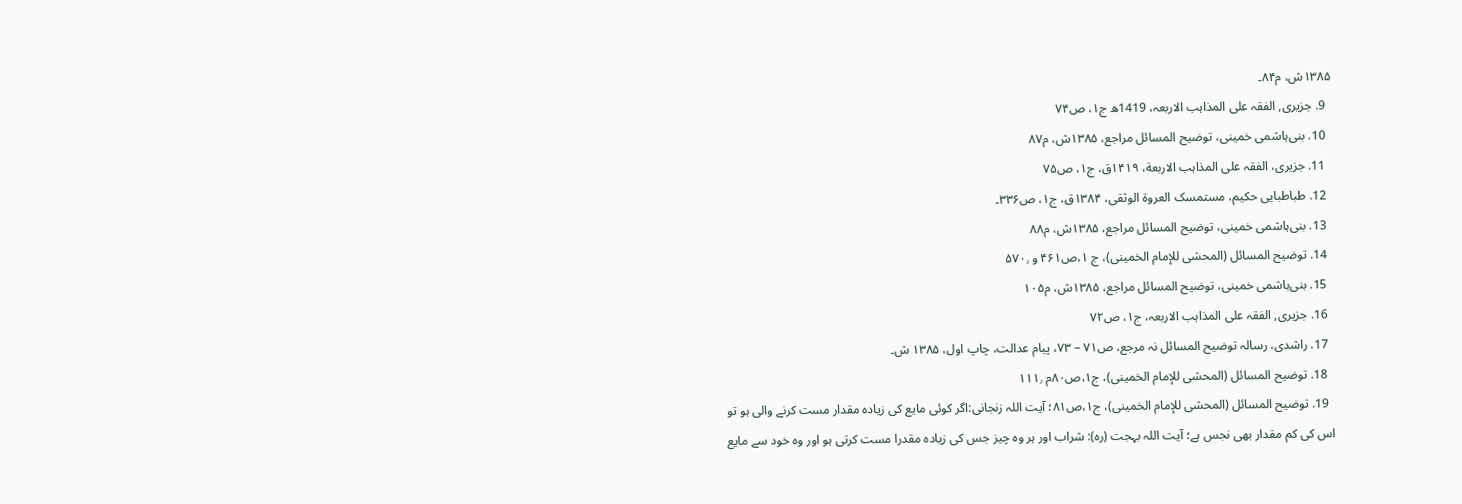۱۳۸۵ش، م۸۴۔
  9. جزیری, الفقہ علی المذاہب الاربعہ، 1419ھ ج۱، ص۷۴
  10. بنی‌ہاشمی خمینی، توضیح المسائل مراجع، ۱۳۸۵ش، م۸۷
  11. جزیری، الفقہ علی المذاہب الاربعة، ۱۴۱۹ق، ج۱، ص۷۵
  12. طباطبایی حکیم، مستمسک العروة الوثقی، ۱۳۸۴ق، ج۱، ص۳۳۶۔
  13. بنی‌ہاشمی خمینی، توضیح المسائل مراجع، ۱۳۸۵ش، م۸۸
  14. توضیح المسائل (المحشی للإمام الخمینی)، ج ۱،ص۴۶۱ و ۵۷۰٫
  15. بنی‌ہاشمی خمینی، توضیح المسائل مراجع، ۱۳۸۵ش، م۱۰۵
  16. جزیری, الفقہ علی المذاہب الاربعہ، ج۱، ص۷۲
  17. راشدی، رسالہ توضیح المسائل نہ مرجع، ص۷۱ – ۷۳، پیام عدالت، چاپ اول، ۱۳۸۵ ش۔
  18. توضیح المسائل (المحشی للإمام الخمینی)، ج‌۱،ص۸۰م ۱۱۱٫
  19. توضیح المسائل (المحشی للإمام الخمینی)، ج‌۱،ص۸۱؛ آیت اللہ زنجانی:اگر کوئی مایع کی زیادہ مقدار مست کرنے والی ہو تو اس کی کم مقدار بھی نجس ہے؛ آیت اللہ بہجت (رہ): شراب اور ہر وہ چیز جس کی زیادہ مقدرا مست کرتی ہو اور وہ خود سے مایع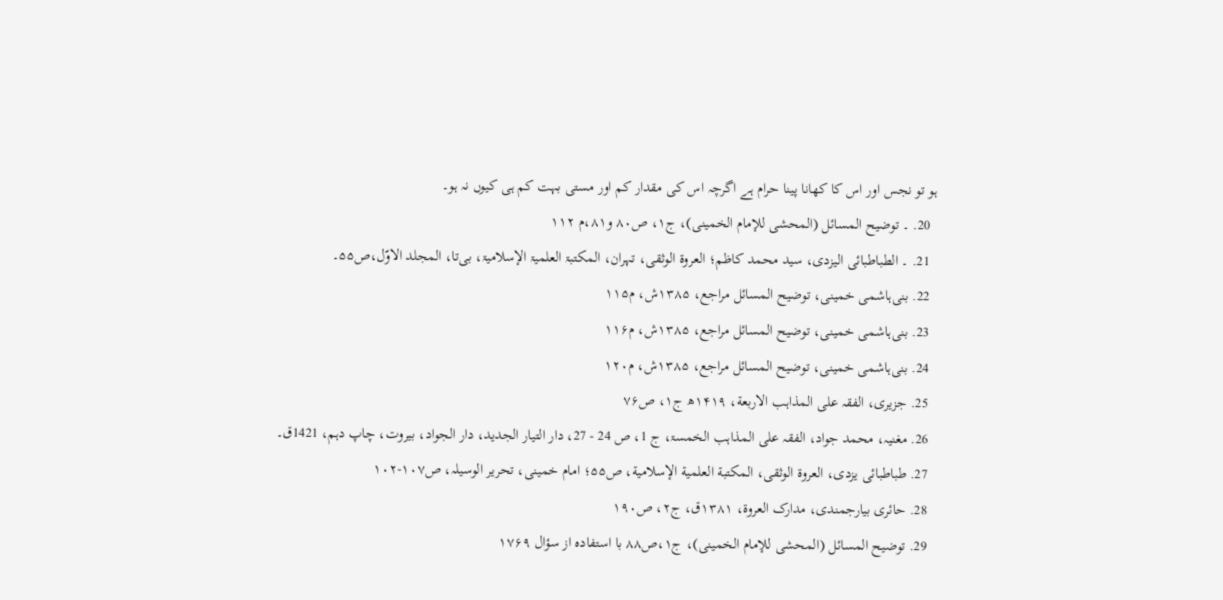ہو تو نجس اور اس کا کھانا پینا حرام ہے اگرچہ اس کی مقدار کم اور مستی بہت کم ہی کیوں نہ ہو۔
  20. ۔ توضیح المسائل (المحشی للإمام الخمینی)، ج‌۱، ص۸۰ و۸۱،م ۱۱۲
  21. ۔ الطباطبائی الیزدی، سید محمد کاظم؛ العروۃ الوثقی، تہران، المکتبۃ العلمیۃ الإسلامیۃ، بی‌تا، المجلد الاوّل،ص۵۵۔
  22. بنی‌ہاشمی خمینی، توضیح المسائل مراجع، ۱۳۸۵ش، م۱۱۵
  23. بنی‌ہاشمی خمینی، توضیح المسائل مراجع، ۱۳۸۵ش، م۱۱۶
  24. بنی‌ہاشمی خمینی، توضیح المسائل مراجع، ۱۳۸۵ش، م۱۲۰
  25. جزیری، الفقہ علی المذاہب الاربعة، ۱۴۱۹ھ ج۱، ص۷۶
  26. مغنیہ، محمد جواد‌، الفقہ على المذاہب الخمسۃ، ج 1، ص 24 - 27،‌ دار التیار الجدید، دار الجواد، بیروت، چاپ دہم، 1421ق۔
  27. طباطبائی یزدی، العروة الوثقی، المکتبة العلمیة الإسلامیة، ص۵۵؛ امام خمینی، تحریر الوسیلہ، ص۱۰۷-۱۰۲
  28. حائری بیارجمندی، مدارک العروة، ۱۳۸۱ق، ج‌۲، ص۱۹۰
  29. توضیح المسائل (المحشی للإمام الخمینی)، ج۱،ص۸۸ با استفادہ از سؤال ۱۷۶۹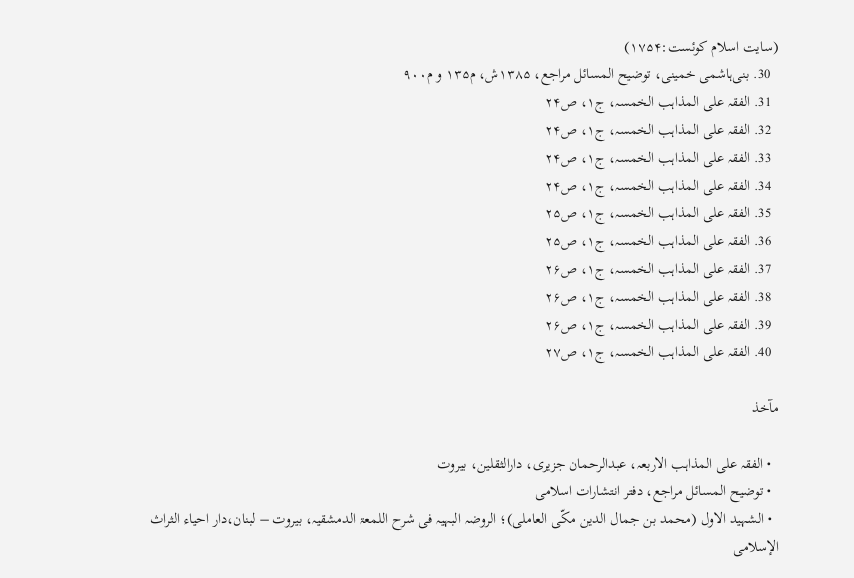(سایت اسلام کوئست:۱۷۵۴)
  30. بنی‌ہاشمی خمینی، توضیح المسائل مراجع، ۱۳۸۵ش، م۱۳۵ و م۹۰۰
  31. الفقہ علی المذاہب الخمسہ، ج۱، ص۲۴
  32. الفقہ علی المذاہب الخمسہ، ج۱، ص۲۴
  33. الفقہ علی المذاہب الخمسہ، ج۱، ص۲۴
  34. الفقہ علی المذاہب الخمسہ، ج۱، ص۲۴
  35. الفقہ علی المذاہب الخمسہ، ج۱، ص۲۵
  36. الفقہ علی المذاہب الخمسہ، ج۱، ص۲۵
  37. الفقہ علی المذاہب الخمسہ، ج۱، ص۲۶
  38. الفقہ علی المذاہب الخمسہ، ج۱، ص۲۶
  39. الفقہ علی المذاہب الخمسہ، ج۱، ص۲۶
  40. الفقہ علی المذاہب الخمسہ، ج۱، ص۲۷

مآخذ

  • الفقہ علی المذاہب الاربعہ، عبدالرحمان جزیری، دارالثقلین، بیروت
  • توضیح المسائل مراجع، دفتر انتشارات اسلامی
  • الشہید الاول (محمد بن جمال الدین مکّی العاملی)؛ الروضہ البہیہ فی شرح اللمعۃ الدمشقیہ، بیروت – لبنان،‌دار احیاء الثراث الإسلامی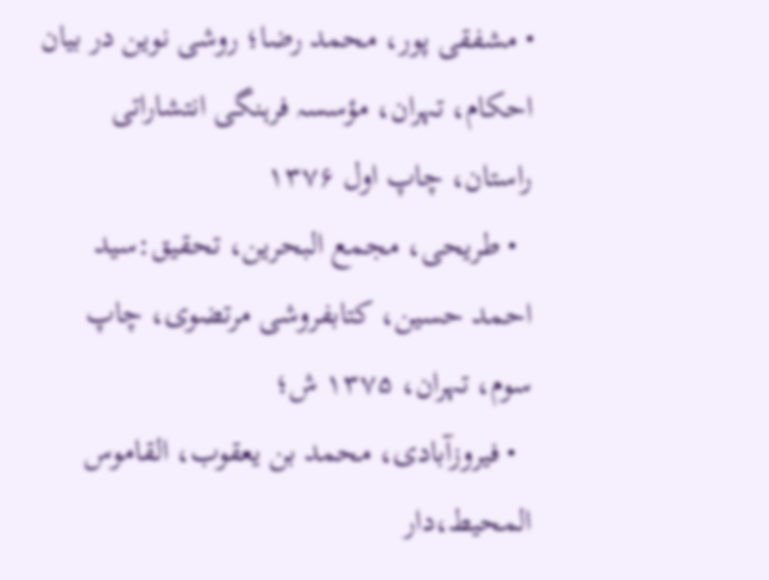• مشفقی پور، محمد رضا؛ روشی نوین در بیان احکام، تہران، مؤسسہ فرہنگی انتشاراتی راستان، چاپ اول ۱۳۷۶
  • طریحی، مجمع البحرین، تحقیق:سید احمد حسین، کتابفروشی مرتضوی، چاپ سوم، تہران، ۱۳۷۵ ش؛
  • فیروزآبادی، محمد بن یعقوب، القاموس المحیط،‌دار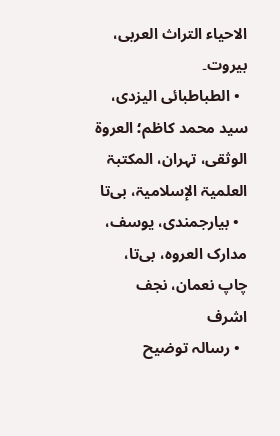الاحیاء التراث العربی، بیروت۔
  • الطباطبائی الیزدی، سید محمد کاظم؛ العروۃ الوثقی، تہران، المکتبۃ العلمیۃ الإسلامیۃ، بی‌تا
  • بیارجمندی، یوسف، مدارک العروہ، بی‌تا، چاپ نعمان، نجف اشرف
  • رسالہ توضیح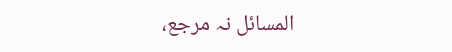المسائل نہ مرجع،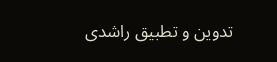تدوین و تطبیق راشدی